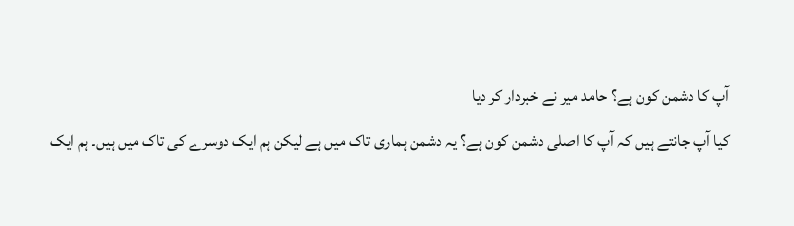آپ کا دشمن کون ہے؟ حامد میر نے خبردار کر دیا
کیا آپ جانتے ہیں کہ آپ کا اصلی دشمن کون ہے؟ یہ دشمن ہماری تاک میں ہے لیکن ہم ایک دوسرے کی تاک میں ہیں۔ ہم ایک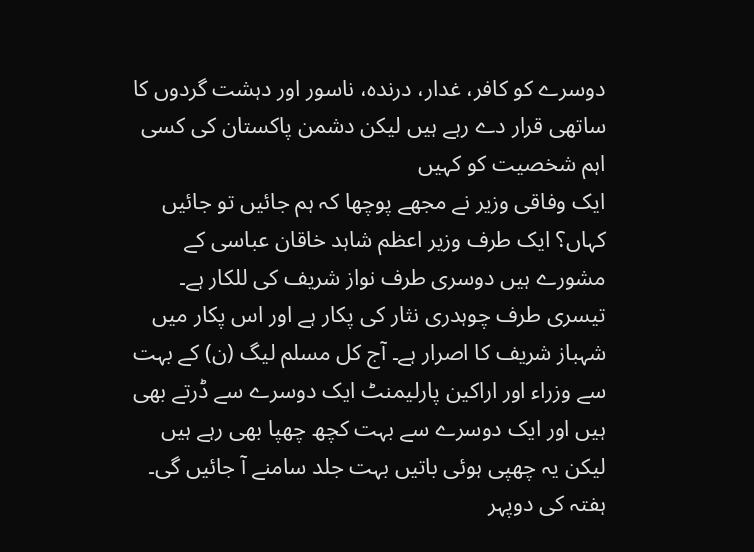دوسرے کو کافر، غدار، درندہ، ناسور اور دہشت گردوں کا ساتھی قرار دے رہے ہیں لیکن دشمن پاکستان کی کسی اہم شخصیت کو کہیں
ایک وفاقی وزیر نے مجھے پوچھا کہ ہم جائیں تو جائیں کہاں؟ ایک طرف وزیر اعظم شاہد خاقان عباسی کے مشورے ہیں دوسری طرف نواز شریف کی للکار ہے۔ تیسری طرف چوہدری نثار کی پکار ہے اور اس پکار میں شہباز شریف کا اصرار ہے۔ آج کل مسلم لیگ (ن) کے بہت سے وزراء اور اراکین پارلیمنٹ ایک دوسرے سے ڈرتے بھی ہیں اور ایک دوسرے سے بہت کچھ چھپا بھی رہے ہیں لیکن یہ چھپی ہوئی باتیں بہت جلد سامنے آ جائیں گی۔ ہفتہ کی دوپہر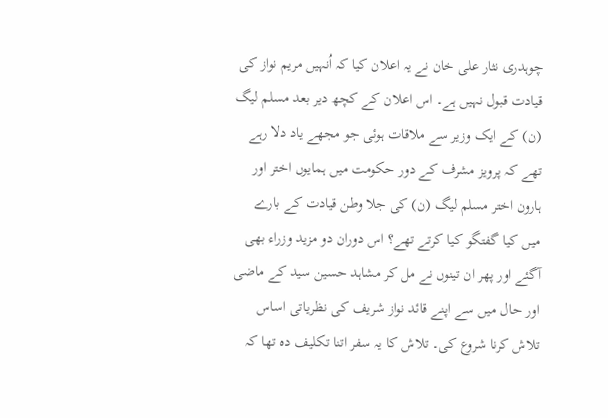چوہدری نثار علی خان نے یہ اعلان کیا کہ اُنہیں مریم نواز کی قیادت قبول نہیں ہے۔ اس اعلان کے کچھ دیر بعد مسلم لیگ (ن) کے ایک وزیر سے ملاقات ہوئی جو مجھے یاد دلا رہے تھے کہ پرویز مشرف کے دور حکومت میں ہمایوں اختر اور ہارون اختر مسلم لیگ (ن) کی جلا وطن قیادت کے بارے میں کیا گفتگو کیا کرتے تھے؟ اس دوران دو مزید وزراء بھی آگئے اور پھر ان تینوں نے مل کر مشاہد حسین سید کے ماضی اور حال میں سے اپنے قائد نواز شریف کی نظریاتی اساس تلاش کرنا شروع کی۔ تلاش کا یہ سفر اتنا تکلیف دہ تھا کہ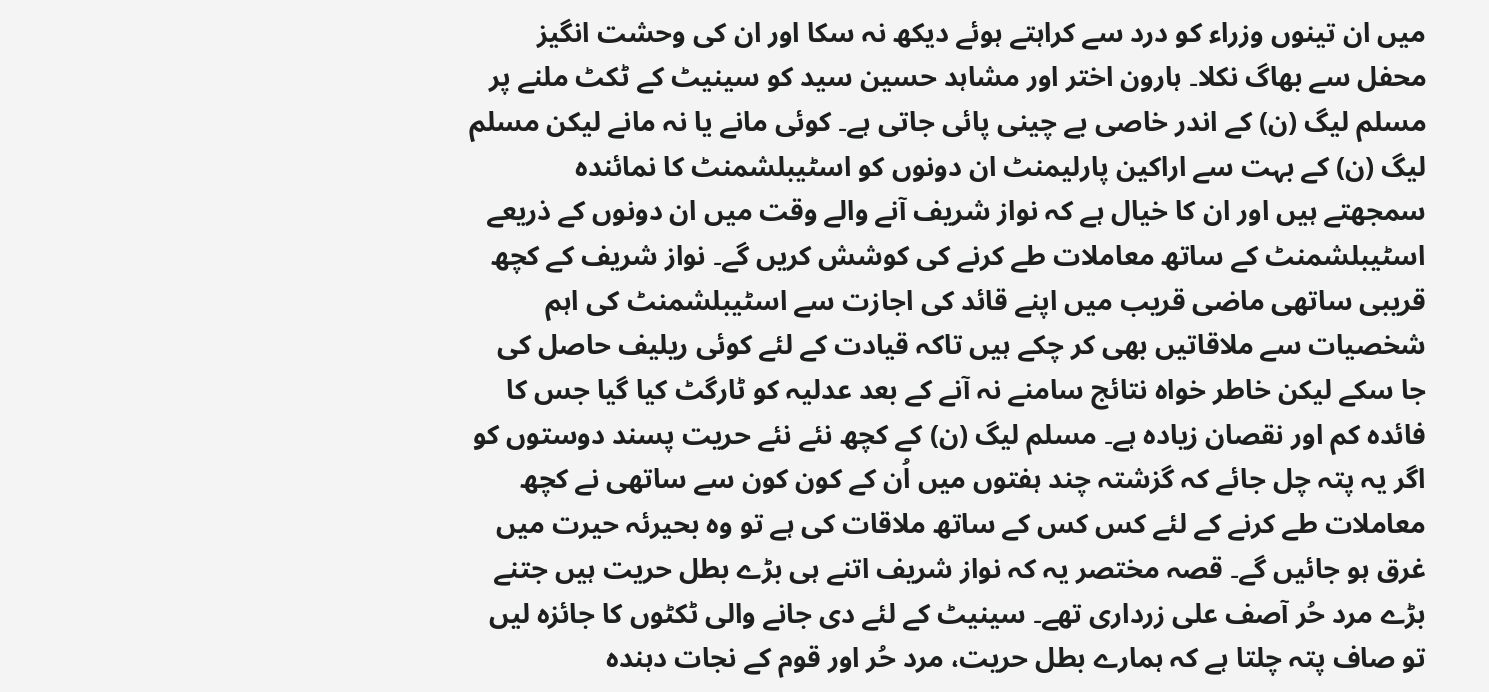میں ان تینوں وزراء کو درد سے کراہتے ہوئے دیکھ نہ سکا اور ان کی وحشت انگیز محفل سے بھاگ نکلا۔ ہارون اختر اور مشاہد حسین سید کو سینیٹ کے ٹکٹ ملنے پر مسلم لیگ (ن) کے اندر خاصی بے چینی پائی جاتی ہے۔ کوئی مانے یا نہ مانے لیکن مسلم لیگ (ن) کے بہت سے اراکین پارلیمنٹ ان دونوں کو اسٹیبلشمنٹ کا نمائندہ سمجھتے ہیں اور ان کا خیال ہے کہ نواز شریف آنے والے وقت میں ان دونوں کے ذریعے اسٹیبلشمنٹ کے ساتھ معاملات طے کرنے کی کوشش کریں گے۔ نواز شریف کے کچھ قریبی ساتھی ماضی قریب میں اپنے قائد کی اجازت سے اسٹیبلشمنٹ کی اہم شخصیات سے ملاقاتیں بھی کر چکے ہیں تاکہ قیادت کے لئے کوئی ریلیف حاصل کی جا سکے لیکن خاطر خواہ نتائج سامنے نہ آنے کے بعد عدلیہ کو ٹارگٹ کیا گیا جس کا فائدہ کم اور نقصان زیادہ ہے۔ مسلم لیگ (ن) کے کچھ نئے نئے حریت پسند دوستوں کو اگر یہ پتہ چل جائے کہ گزشتہ چند ہفتوں میں اُن کے کون کون سے ساتھی نے کچھ معاملات طے کرنے کے لئے کس کس کے ساتھ ملاقات کی ہے تو وہ بحیرئہ حیرت میں غرق ہو جائیں گے۔ قصہ مختصر یہ کہ نواز شریف اتنے ہی بڑے بطل حریت ہیں جتنے بڑے مرد حُر آصف علی زرداری تھے۔ سینیٹ کے لئے دی جانے والی ٹکٹوں کا جائزہ لیں تو صاف پتہ چلتا ہے کہ ہمارے بطل حریت، مرد حُر اور قوم کے نجات دہندہ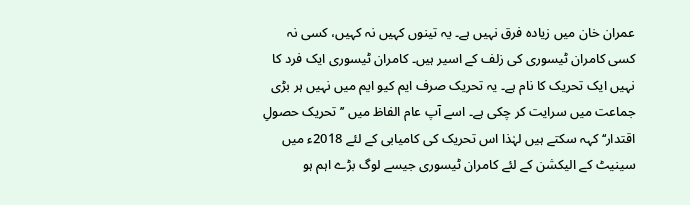عمران خان میں زیادہ فرق نہیں ہے۔ یہ تینوں کہیں نہ کہیں، کسی نہ کسی کامران ٹیسوری کی زلف کے اسیر ہیں۔ کامران ٹیسوری ایک فرد کا نہیں ایک تحریک کا نام ہے۔ یہ تحریک صرف ایم کیو ایم میں نہیں ہر بڑی جماعت میں سرایت کر چکی ہے۔ اسے آپ عام الفاظ میں ’’تحریک حصولِ اقتدار‘‘ کہہ سکتے ہیں لہٰذا اس تحریک کی کامیابی کے لئے 2018ء میں سینیٹ کے الیکشن کے لئے کامران ٹیسوری جیسے لوگ بڑے اہم ہو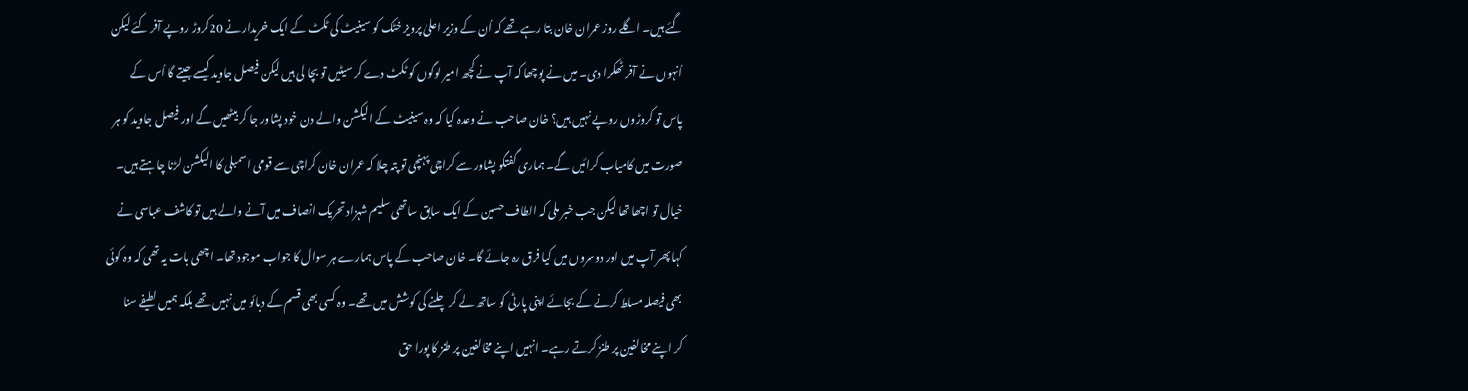گئے ہیں۔ اگلے روز عمران خان بتا رہے تھے کہ اُن کے وزیر اعلیٰ پرویز خٹک کو سینیٹ کی ٹکٹ کے ایک خریدار نے 20کروڑ روپے آفر کئے لیکن اُنہوں نے آفر ٹھکرا دی۔ میں نے پوچھا کہ آپ نے کچھ امیر لوگوں کو ٹکٹ دے کر سیٹیں تو بچا لی ہیں لیکن فیصل جاوید کیسے جیتے گا اُس کے پاس تو کروڑوں روپے نہیں ہیں؟ خان صاحب نے وعدہ کیا کہ وہ سینیٹ کے الیکشن والے دن خود پشاور جا کر بیٹھیں گے اور فیصل جاوید کو ہر صورت میں کامیاب کرائیں گے۔ ہماری گفتگو پشاور سے کراچی پہنچی تو پتہ چلا کہ عمران خان کراچی سے قومی اسمبلی کا الیکشن لڑنا چاہتے ہیں۔ خیال تو اچھا تھا لیکن جب خبر ملی کہ الطاف حسین کے ایک سابق ساتھی سلیم شہزاد تحریک انصاف میں آنے والے ہیں تو کاشف عباسی نے کہا پھر آپ میں اور دوسروں میں کیا فرق رہ جائے گا۔ خان صاحب کے پاس ہمارے ہر سوال کا جواب موجود تھا۔ اچھی بات یہ تھی کہ وہ کوئی بھی فیصلہ مسلط کرنے کے بجائے اپنی پارٹی کو ساتھ لے کر چلنے کی کوشش میں تھے۔ وہ کسی بھی قسم کے دبائو میں نہیں تھے بلکہ ہمیں لطیفے سنا کر اپنے مخالفین پر طنز کرتے رہے۔ انہیں اپنے مخالفین پر طنز کا پورا حق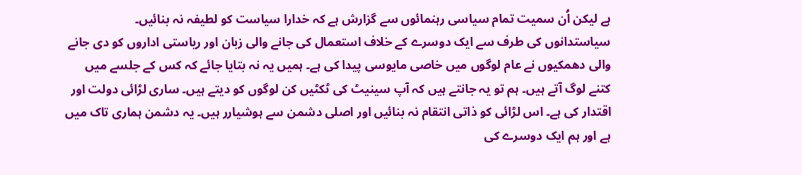ہے لیکن اُن سمیت تمام سیاسی رہنمائوں سے گزارش ہے کہ خدارا سیاست کو لطیفہ نہ بنائیں۔
سیاستدانوں کی طرف سے ایک دوسرے کے خلاف استعمال کی جانے والی زبان اور ریاستی اداروں کو دی جانے والی دھمکیوں نے عام لوگوں میں خاصی مایوسی پیدا کی ہے۔ ہمیں یہ نہ بتایا جائے کہ کس کے جلسے میں کتنے لوگ آتے ہیں۔ ہم تو یہ جانتے ہیں کہ آپ سینیٹ کی ٹکٹیں کن لوگوں کو دیتے ہیں۔ ساری لڑائی دولت اور اقتدار کی ہے۔ اس لڑائی کو ذاتی انتقام نہ بنائیں اور اصلی دشمن سے ہوشیارر ہیں۔ یہ دشمن ہماری تاک میں ہے اور ہم ایک دوسرے کی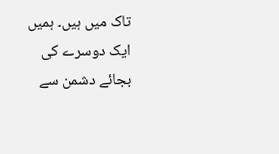تاک میں ہیں۔ ہمیں ایک دوسرے کی بجائے دشمن سے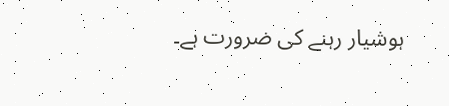ہوشیار رہنے کی ضرورت ہے۔